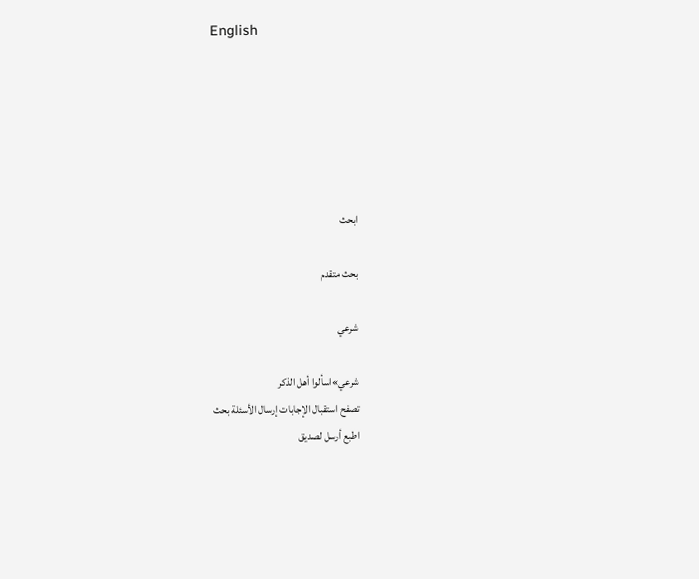English






ابحث

بحث متقدم

شرعي

شرعي»اسألوا أهل الذكر
تصفح استقبال الإجابات إرسال الأسئلة بحث
اطبع أرسل لصديق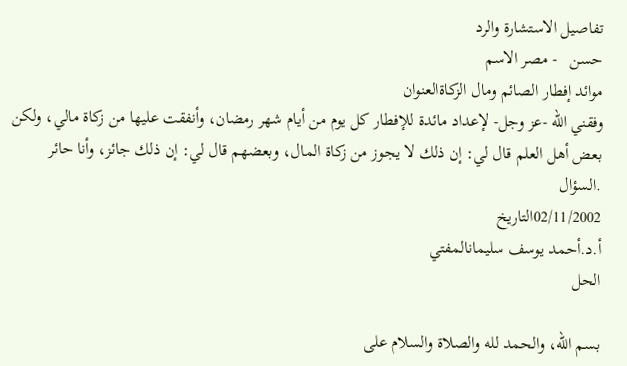تفاصيل الاستشارة والرد
حسن   - مصر الاسم
موائد إفطار الصائم ومال الزكاةالعنوان
وفقني الله -عز وجل- لإعداد مائدة للإفطار كل يوم من أيام شهر رمضان، وأنفقت عليها من زكاة مالي، ولكن بعض أهل العلم قال لي: إن ذلك لا يجوز من زكاة المال، وبعضهم قال لي: إن ذلك جائز، وأنا حائر .السؤال
02/11/2002التاريخ
أ.د.أحمد يوسف سليمانالمفتي
الحل

بسم الله، والحمد لله والصلاة والسلام على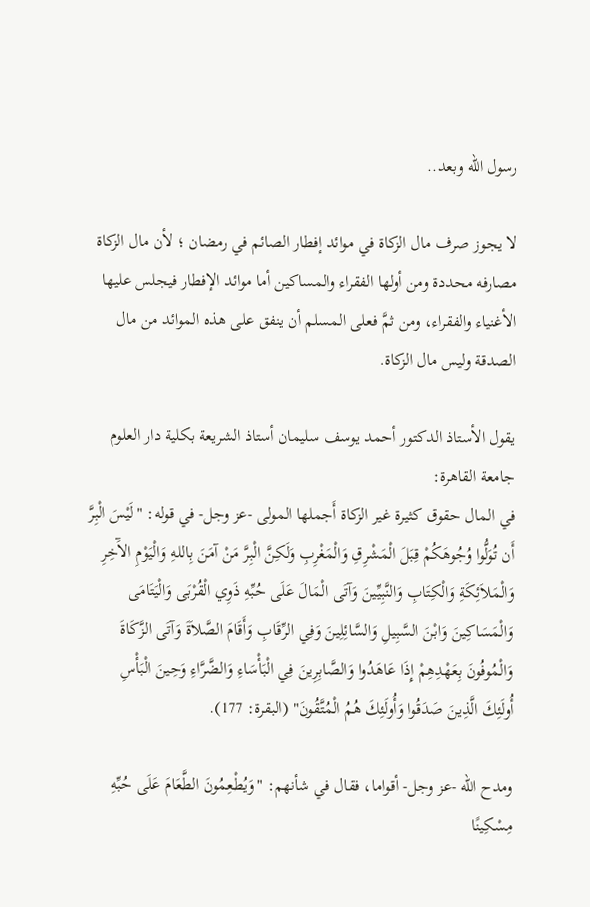رسول الله وبعد..

لا يجوز صرف مال الزكاة في موائد إفطار الصائم في رمضان ؛ لأن مال الزكاة مصارفه محددة ومن أولها الفقراء والمساكين أما موائد الإفطار فيجلس عليها الأغنياء والفقراء، ومن ثمَّ فعلى المسلم أن ينفق على هذه الموائد من مال الصدقة وليس مال الزكاة.

يقول الأستاذ الدكتور أحمد يوسف سليمان أستاذ الشريعة بكلية دار العلوم جامعة القاهرة:
في المال حقوق كثيرة غير الزكاة أَجملها المولى -عز وجل- في قوله: "لَيْسَ الْبِرَّ أَن تُوَلُّوا وُجُوهَكُمْ قِبَلَ الْمَشْرِقِ وَالْمَغْرِبِ وَلَكِنَّ الْبِرَّ مَنْ آمَنَ بِاللهِ وَالْيَوْمِ الآَخِرِ وَالْمَلاَئِكَةِ وَالْكِتَابِ وَالنَّبِيِّينَ وَآتَى الْمَالَ عَلَى حُبِّهِ ذَوِي الْقُرْبَى وَالْيَتَامَى وَالْمَسَاكِينَ وَابْنَ السَّبِيلِ وَالسَّائِلِينَ وَفِي الرِّقَابِ وَأَقَامَ الصَّلاَةَ وَآتَى الزَّكَاةَ وَالْمُوفُونَ بِعَهْدِهِمْ إِذَا عَاهَدُوا وَالصَّابِرِينَ فِي الْبَأْسَاءِ وَالضَّرَّاءِ وَحِينَ الْبَأْسِ أُولَئِكَ الَّذِينَ صَدَقُوا وَأُولَئِكَ هُمُ الْمُتَّقُونَ" (البقرة: 177).

ومدح الله -عز وجل- أقواما، فقال في شأنهم: "وَيُطْعِمُونَ الطَّعَامَ عَلَى حُبِّهِ مِسْكِينًا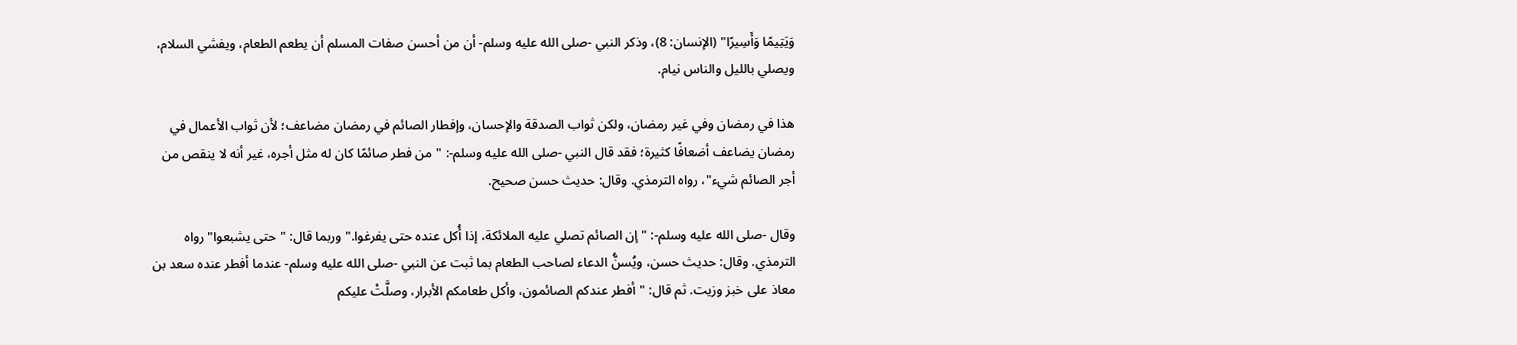وَيَتِيمًا وَأَسِيرًا" (الإنسان: 8)، وذكر النبي -صلى الله عليه وسلم- أن من أحسن صفات المسلم أن يطعم الطعام، ويفشي السلام، ويصلي بالليل والناس نيام.

هذا في رمضان وفي غير رمضان، ولكن ثواب الصدقة والإحسان، وإفطار الصائم في رمضان مضاعف؛ لأن ثواب الأعمال في رمضان يضاعف أضعافًا كثيرة؛ فقد قال النبي -صلى الله عليه وسلم-: "من فطر صائمًا كان له مثل أجره، غير أنه لا ينقص من أجر الصائم شيء"، رواه الترمذي. وقال: حديث حسن صحيح.

وقال -صلى الله عليه وسلم-: "إن الصائم تصلي عليه الملائكة، إذا أُكل عنده حتى يفرغوا." وربما قال: "حتى يشبعوا" رواه الترمذي. وقال: حديث حسن، ويُسنُّ الدعاء لصاحب الطعام بما ثبت عن النبي -صلى الله عليه وسلم- عندما أفطر عنده سعد بن معاذ على خبز وزيت. ثم قال: "أفطر عندكم الصائمون، وأكل طعامكم الأبرار، وصلَّتْ عليكم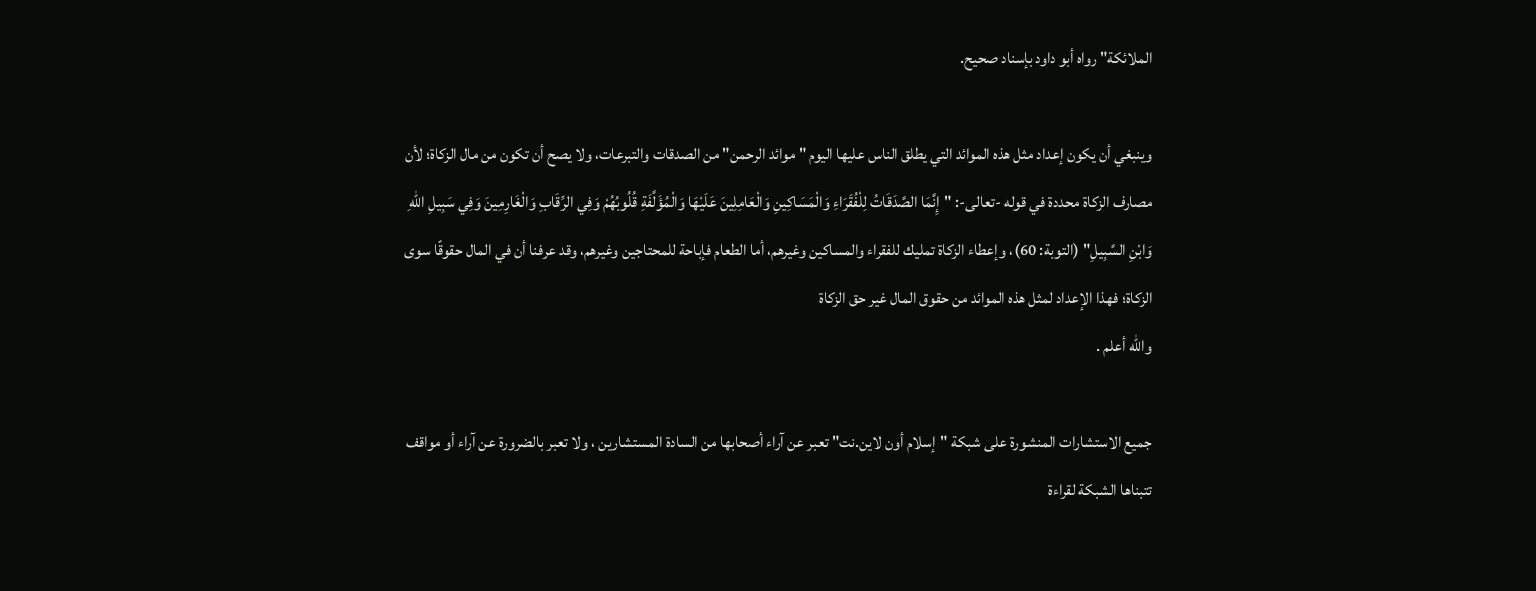الملائكة" رواه أبو داود بإسناد صحيح.

وينبغي أن يكون إعداد مثل هذه الموائد التي يطلق الناس عليها اليوم "موائد الرحمن" من الصدقات والتبرعات، ولا يصح أن تكون من مال الزكاة؛ لأن مصارف الزكاة محددة في قوله -تعالى-: "إِنَّمَا الصَّدَقَاتُ لِلْفُقَرَاءِ وَالْمَسَاكِينِ وَالْعَامِلِينَ عَلَيْهَا وَالْمُؤَلَّفَةِ قُلُوبُهُمْ وَفِي الرِّقَابِ وَالْغَارِمِينَ وَفِي سَبِيلِ اللهِ وَابْنِ السَّبِيلِ" (التوبة: 60)، وإعطاء الزكاة تمليك للفقراء والمساكين وغيرهم، أما الطعام فإباحة للمحتاجين وغيرهم، وقد عرفنا أن في المال حقوقًا سوى الزكاة؛ فهذا الإعداد لمثل هذه الموائد من حقوق المال غير حق الزكاة
والله أعلم .

جميع الاستشارات المنشورة على شبكة "إسلام أون لاين.نت" تعبر عن آراء أصحابها من السادة المستشارين ، ولا تعبر بالضرورة عن آراء أو مواقف تتبناها الشبكة لقراءة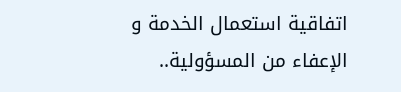اتفاقية استعمال الخدمة و الإعفاء من المسؤولية..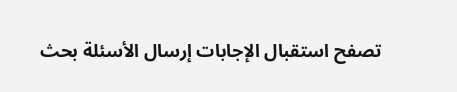تصفح استقبال الإجابات إرسال الأسئلة بحث